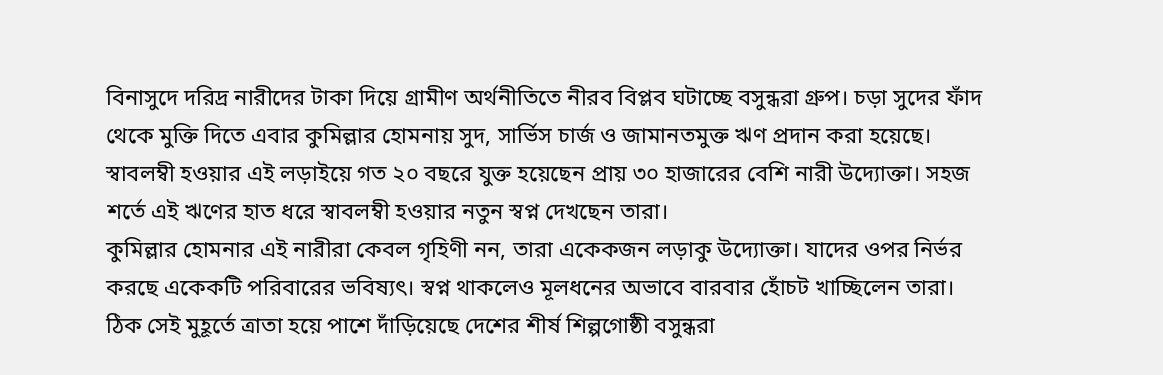বিনাসুদে দরিদ্র নারীদের টাকা দিয়ে গ্রামীণ অর্থনীতিতে নীরব বিপ্লব ঘটাচ্ছে বসুন্ধরা গ্রুপ। চড়া সুদের ফাঁদ থেকে মুক্তি দিতে এবার কুমিল্লার হোমনায় সুদ, সার্ভিস চার্জ ও জামানতমুক্ত ঋণ প্রদান করা হয়েছে।
স্বাবলম্বী হওয়ার এই লড়াইয়ে গত ২০ বছরে যুক্ত হয়েছেন প্রায় ৩০ হাজারের বেশি নারী উদ্যোক্তা। সহজ শর্তে এই ঋণের হাত ধরে স্বাবলম্বী হওয়ার নতুন স্বপ্ন দেখছেন তারা।
কুমিল্লার হোমনার এই নারীরা কেবল গৃহিণী নন, তারা একেকজন লড়াকু উদ্যোক্তা। যাদের ওপর নির্ভর করছে একেকটি পরিবারের ভবিষ্যৎ। স্বপ্ন থাকলেও মূলধনের অভাবে বারবার হোঁচট খাচ্ছিলেন তারা। ঠিক সেই মুহূর্তে ত্রাতা হয়ে পাশে দাঁড়িয়েছে দেশের শীর্ষ শিল্পগোষ্ঠী বসুন্ধরা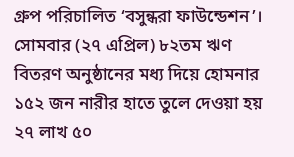গ্রুপ পরিচালিত ‘বসুন্ধরা ফাউন্ডেশন’।
সোমবার (২৭ এপ্রিল) ৮২তম ঋণ বিতরণ অনুষ্ঠানের মধ্য দিয়ে হোমনার ১৫২ জন নারীর হাতে তুলে দেওয়া হয় ২৭ লাখ ৫০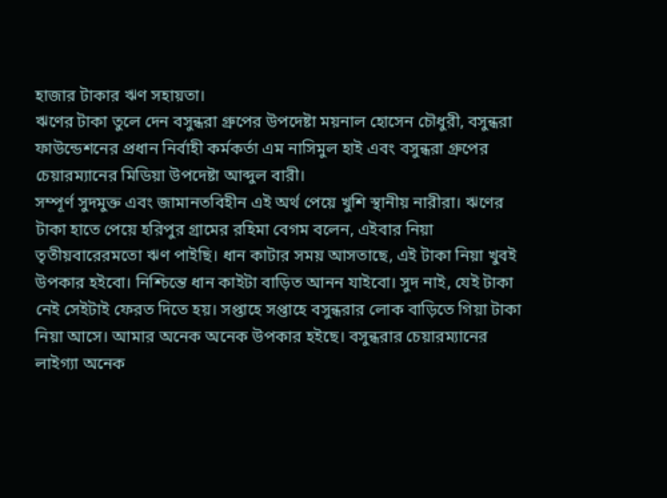হাজার টাকার ঋণ সহায়তা।
ঋণের টাকা তুলে দেন বসুন্ধরা গ্রুপের উপদেষ্টা ময়নাল হোসেন চৌধুরী, বসুন্ধরা ফাউন্ডেশনের প্রধান নির্বাহী কর্মকর্তা এম নাসিমুল হাই এবং বসুন্ধরা গ্রুপের চেয়ারম্যানের মিডিয়া উপদেষ্টা আব্দুল বারী।
সম্পূর্ণ সুদমুক্ত এবং জামানতবিহীন এই অর্থ পেয়ে খুশি স্থানীয় নারীরা। ঋণের টাকা হাতে পেয়ে হরিপুর গ্রামের রহিমা বেগম বলেন, এইবার নিয়া তৃতীয়বারেরমতো ঋণ পাইছি। ধান কাটার সময় আসতাছে, এই টাকা নিয়া খুবই উপকার হইবো। নিশ্চিন্তে ধান কাইটা বাড়িত আনন যাইবো। সুদ নাই, যেই টাকা নেই সেইটাই ফেরত দিতে হয়। সপ্তাহে সপ্তাহে বসুন্ধরার লোক বাড়িতে গিয়া টাকা নিয়া আসে। আমার অনেক অনেক উপকার হইছে। বসুন্ধরার চেয়ারম্যানের লাইগ্যা অনেক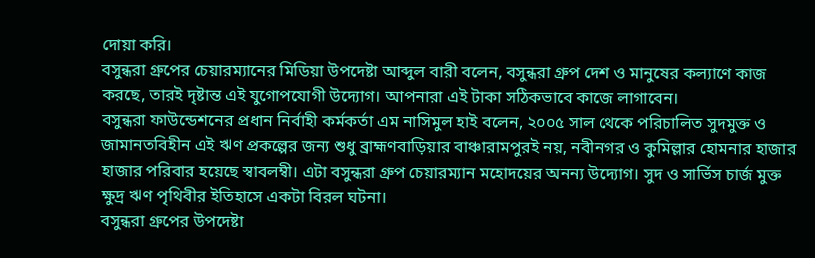দোয়া করি।
বসুন্ধরা গ্রুপের চেয়ারম্যানের মিডিয়া উপদেষ্টা আব্দুল বারী বলেন, বসুন্ধরা গ্রুপ দেশ ও মানুষের কল্যাণে কাজ করছে, তারই দৃষ্টান্ত এই যুগোপযোগী উদ্যোগ। আপনারা এই টাকা সঠিকভাবে কাজে লাগাবেন।
বসুন্ধরা ফাউন্ডেশনের প্রধান নির্বাহী কর্মকর্তা এম নাসিমুল হাই বলেন, ২০০৫ সাল থেকে পরিচালিত সুদমুক্ত ও জামানতবিহীন এই ঋণ প্রকল্পের জন্য শুধু ব্রাহ্মণবাড়িয়ার বাঞ্চারামপুরই নয়, নবীনগর ও কুমিল্লার হোমনার হাজার হাজার পরিবার হয়েছে স্বাবলম্বী। এটা বসুন্ধরা গ্রুপ চেয়ারম্যান মহোদয়ের অনন্য উদ্যোগ। সুদ ও সার্ভিস চার্জ মুক্ত ক্ষুদ্র ঋণ পৃথিবীর ইতিহাসে একটা বিরল ঘটনা।
বসুন্ধরা গ্রুপের উপদেষ্টা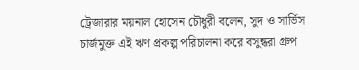ট্রেজারার ময়নাল হোসেন চৌধুরী বলেন, সুদ ও সার্ভিস চার্জমুক্ত এই ঋণ প্রকল্প পরিচালনা করে বসুন্ধরা গ্রুপ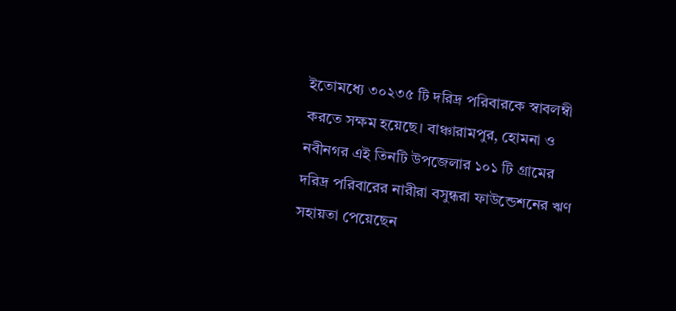ইতোমধ্যে ৩০২৩৫ টি দরিদ্র পরিবারকে স্বাবলম্বী করতে সক্ষম হয়েছে। বাঞ্চারামপুর, হোমনা ও নবীনগর এই তিনটি উপজেলার ১০১ টি গ্রামের দরিদ্র পরিবারের নারীরা বসুন্ধরা ফাউন্ডেশনের ঋণ সহায়তা পেয়েছেন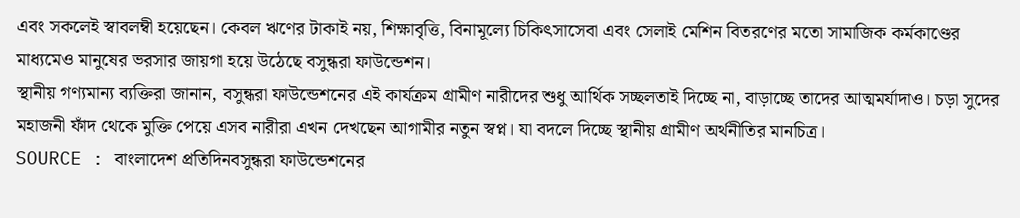এবং সকলেই স্বাবলম্বী হয়েছেন। কেবল ঋণের টাকাই নয়, শিক্ষাবৃত্তি, বিনামূল্যে চিকিৎসাসেবা এবং সেলাই মেশিন বিতরণের মতো সামাজিক কর্মকাণ্ডের মাধ্যমেও মানুষের ভরসার জায়গা হয়ে উঠেছে বসুন্ধরা ফাউন্ডেশন।
স্থানীয় গণ্যমান্য ব্যক্তিরা জানান, বসুন্ধরা ফাউন্ডেশনের এই কার্যক্রম গ্রামীণ নারীদের শুধু আর্থিক সচ্ছলতাই দিচ্ছে না, বাড়াচ্ছে তাদের আত্মমর্যাদাও। চড়া সুদের মহাজনী ফাঁদ থেকে মুক্তি পেয়ে এসব নারীরা এখন দেখছেন আগামীর নতুন স্বপ্ন। যা বদলে দিচ্ছে স্থানীয় গ্রামীণ অর্থনীতির মানচিত্র।
SOURCE : বাংলাদেশ প্রতিদিনবসুন্ধরা ফাউন্ডেশনের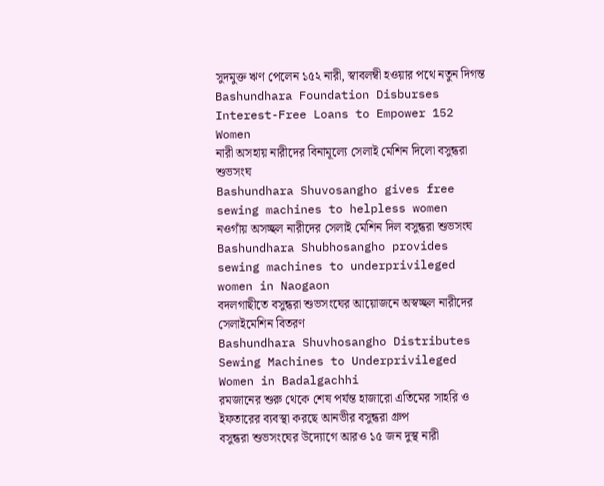সুদমুক্ত ঋণ পেলেন ১৫২ নারী, স্বাবলম্বী হওয়ার পথে নতুন দিগন্ত
Bashundhara Foundation Disburses Interest-Free Loans to Empower 152 Women
নারী অসহায় নারীদের বিনামূল্যে সেলাই মেশিন দিলো বসুন্ধরা শুভসংঘ
Bashundhara Shuvosangho gives free sewing machines to helpless women
নওগাঁয় অসচ্ছল নারীদের সেলাই মেশিন দিল বসুন্ধরা শুভসংঘ
Bashundhara Shubhosangho provides sewing machines to underprivileged women in Naogaon
বদলগাছীতে বসুন্ধরা শুভসংঘের আয়োজনে অস্বচ্ছল নারীদের সেলাইমেশিন বিতরণ
Bashundhara Shuvhosangho Distributes Sewing Machines to Underprivileged Women in Badalgachhi
রমজানের শুরু থেকে শেষ পর্যন্ত হাজারো এতিমের সাহরি ও ইফতারের ব্যবস্থা করছে আনভীর বসুন্ধরা গ্রুপ
বসুন্ধরা শুভসংঘের উদ্যোগে আরও ১৫ জন দুস্থ নারী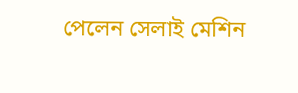পেলেন সেলাই মেশিন